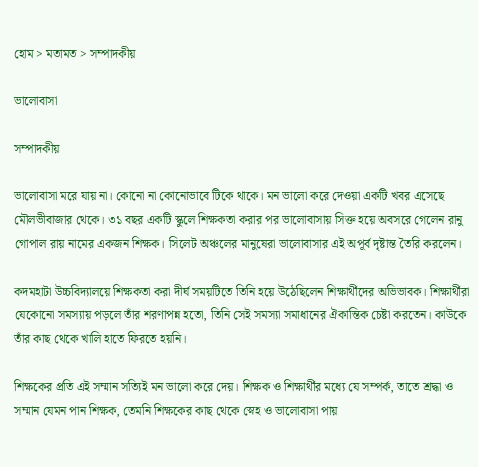হোম > মতামত > সম্পাদকীয়

ভালোবাসা

সম্পাদকীয়

ভালোবাসা মরে যায় না। কোনো না কোনোভাবে টিকে থাকে। মন ভালো করে দেওয়া একটি খবর এসেছে মৌলভীবাজার থেকে। ৩১ বছর একটি স্কুলে শিক্ষকতা করার পর ভালোবাসায় সিক্ত হয়ে অবসরে গেলেন রানু গোপাল রায় নামের একজন শিক্ষক। সিলেট অঞ্চলের মানুষেরা ভালোবাসার এই অপূর্ব দৃষ্টান্ত তৈরি করলেন।

কদমহাটা উচ্চবিদ্যালয়ে শিক্ষকতা করা দীর্ঘ সময়টিতে তিনি হয়ে উঠেছিলেন শিক্ষার্থীদের অভিভাবক। শিক্ষার্থীরা যেকোনো সমস্যায় পড়লে তাঁর শরণাপন্ন হতো, তিনি সেই সমস্যা সমাধানের ঐকান্তিক চেষ্টা করতেন। কাউকে তাঁর কাছ থেকে খালি হাতে ফিরতে হয়নি।

শিক্ষকের প্রতি এই সম্মান সত্যিই মন ভালো করে দেয়। শিক্ষক ও শিক্ষার্থীর মধ্যে যে সম্পর্ক, তাতে শ্রদ্ধা ও সম্মান যেমন পান শিক্ষক, তেমনি শিক্ষকের কাছ থেকে স্নেহ ও ভালোবাসা পায়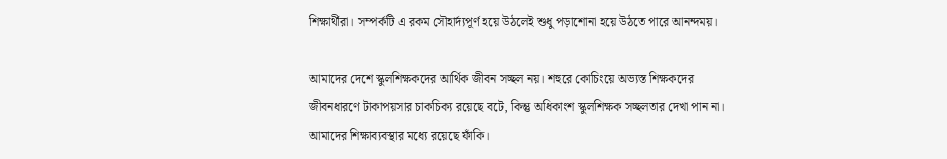শিক্ষার্থীরা। সম্পর্কটি এ রকম সৌহার্দ্যপূর্ণ হয়ে উঠলেই শুধু পড়াশোনা হয়ে উঠতে পারে আনন্দময়।

আমাদের দেশে স্কুলশিক্ষকদের আর্থিক জীবন সচ্ছল নয়। শহুরে কোচিংয়ে অভ্যস্ত শিক্ষকদের জীবনধারণে টাকাপয়সার চাকচিক্য রয়েছে বটে, কিন্তু অধিকাংশ স্কুলশিক্ষক সচ্ছলতার দেখা পান না। আমাদের শিক্ষাব্যবস্থার মধ্যে রয়েছে ফাঁকি।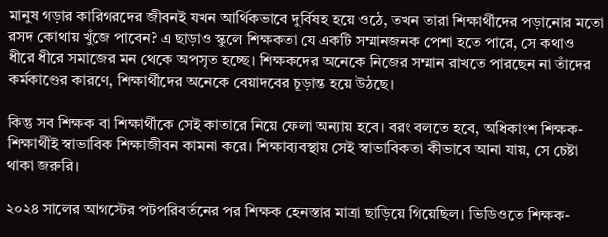মানুষ গড়ার কারিগরদের জীবনই যখন আর্থিকভাবে দুর্বিষহ হয়ে ওঠে, তখন তারা শিক্ষার্থীদের পড়ানোর মতো রসদ কোথায় খুঁজে পাবেন? এ ছাড়াও স্কুলে শিক্ষকতা যে একটি সম্মানজনক পেশা হতে পারে, সে কথাও ধীরে ধীরে সমাজের মন থেকে অপসৃত হচ্ছে। শিক্ষকদের অনেকে নিজের সম্মান রাখতে পারছেন না তাঁদের কর্মকাণ্ডের কারণে, শিক্ষার্থীদের অনেকে বেয়াদবের চূড়ান্ত হয়ে উঠছে।

কিন্তু সব শিক্ষক বা শিক্ষার্থীকে সেই কাতারে নিয়ে ফেলা অন্যায় হবে। বরং বলতে হবে, অধিকাংশ শিক্ষক-শিক্ষার্থীই স্বাভাবিক শিক্ষাজীবন কামনা করে। শিক্ষাব্যবস্থায় সেই স্বাভাবিকতা কীভাবে আনা যায়, সে চেষ্টা থাকা জরুরি।

২০২৪ সালের আগস্টের পটপরিবর্তনের পর শিক্ষক হেনস্তার মাত্রা ছাড়িয়ে গিয়েছিল। ভিডিওতে শিক্ষক-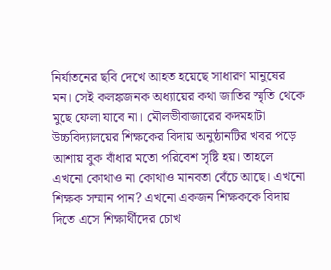নির্যাতনের ছবি দেখে আহত হয়েছে সাধারণ মানুষের মন। সেই কলঙ্কজনক অধ্যায়ের কথা জাতির স্মৃতি থেকে মুছে ফেলা যাবে না। মৌলভীবাজারের কদমহাটা উচ্চবিদ্যালয়ের শিক্ষকের বিদায় অনুষ্ঠানটির খবর পড়ে আশায় বুক বাঁধার মতো পরিবেশ সৃষ্টি হয়। তাহলে এখনো কোথাও না কোথাও মানবতা বেঁচে আছে। এখনো শিক্ষক সম্মান পান? এখনো একজন শিক্ষককে বিদায় দিতে এসে শিক্ষার্থীদের চোখ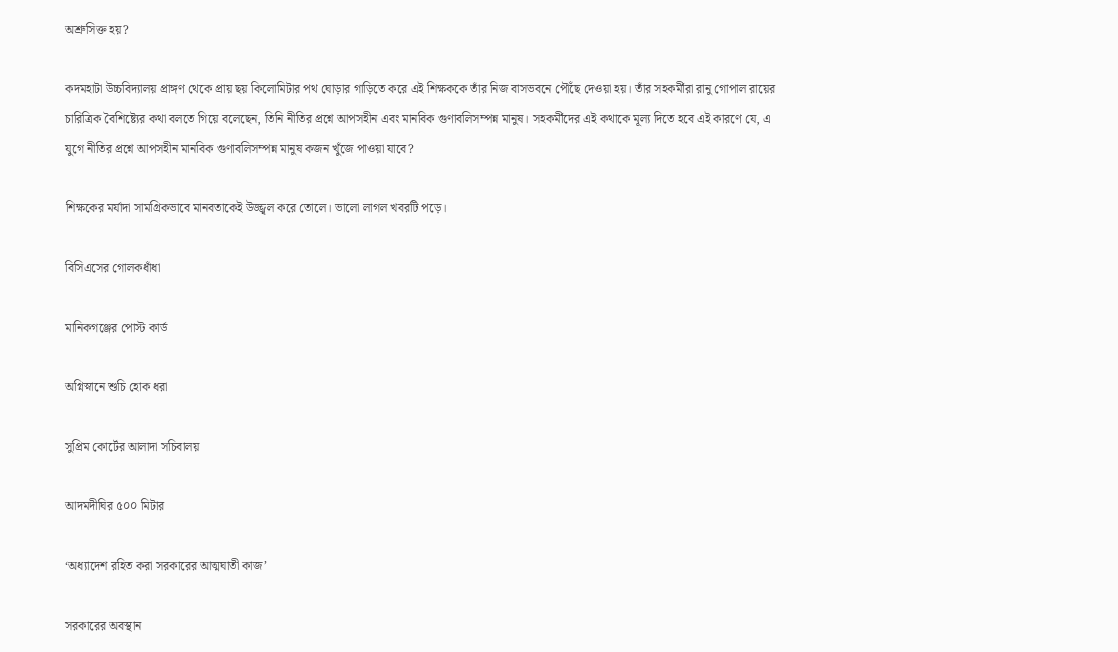অশ্রুসিক্ত হয়?

কদমহাটা উচ্চবিদ্যালয় প্রাঙ্গণ থেকে প্রায় ছয় কিলোমিটার পথ ঘোড়ার গাড়িতে করে এই শিক্ষককে তাঁর নিজ বাসভবনে পৌঁছে দেওয়া হয়। তাঁর সহকর্মীরা রানু গোপাল রায়ের চারিত্রিক বৈশিষ্ট্যের কথা বলতে গিয়ে বলেছেন, তিনি নীতির প্রশ্নে আপসহীন এবং মানবিক গুণাবলিসম্পন্ন মানুষ। সহকর্মীদের এই কথাকে মূল্য দিতে হবে এই কারণে যে, এ যুগে নীতির প্রশ্নে আপসহীন মানবিক গুণাবলিসম্পন্ন মানুষ কজন খুঁজে পাওয়া যাবে?

শিক্ষকের মর্যাদা সামগ্রিকভাবে মানবতাকেই উজ্জ্বল করে তোলে। ভালো লাগল খবরটি পড়ে।

বিসিএসের গোলকধাঁধা

মানিকগঞ্জের পোস্ট কার্ড

অগ্নিস্নানে শুচি হোক ধরা

সুপ্রিম কোর্টের আলাদা সচিবালয়

আদমদীঘির ৫০০ মিটার

‘অধ্যাদেশ রহিত করা সরকারের আত্মঘাতী কাজ’

সরকারের অবস্থান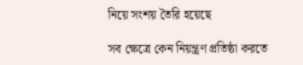নিয়ে সংশয় তৈরি হয়েছে

সব ক্ষেত্রে কেন নিয়ন্ত্রণ প্রতিষ্ঠা করতে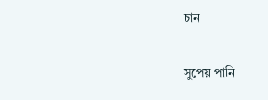চান

সুপেয় পানি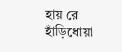হায় রে হাঁড়িধোয়া